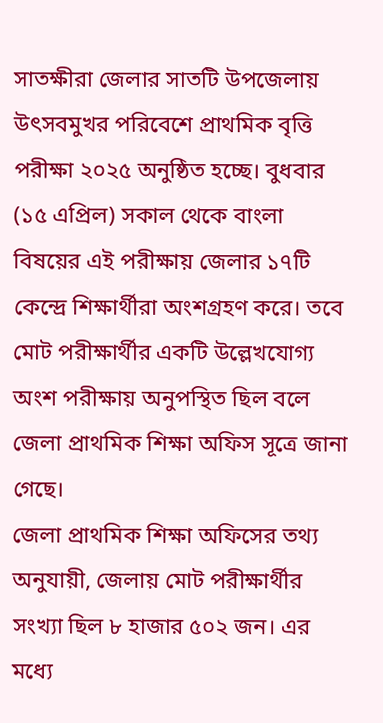সাতক্ষীরা জেলার সাতটি উপজেলায় উৎসবমুখর পরিবেশে প্রাথমিক বৃত্তি পরীক্ষা ২০২৫ অনুষ্ঠিত হচ্ছে। বুধবার (১৫ এপ্রিল) সকাল থেকে বাংলা বিষয়ের এই পরীক্ষায় জেলার ১৭টি কেন্দ্রে শিক্ষার্থীরা অংশগ্রহণ করে। তবে মোট পরীক্ষার্থীর একটি উল্লেখযোগ্য অংশ পরীক্ষায় অনুপস্থিত ছিল বলে জেলা প্রাথমিক শিক্ষা অফিস সূত্রে জানা গেছে।
জেলা প্রাথমিক শিক্ষা অফিসের তথ্য অনুযায়ী, জেলায় মোট পরীক্ষার্থীর সংখ্যা ছিল ৮ হাজার ৫০২ জন। এর মধ্যে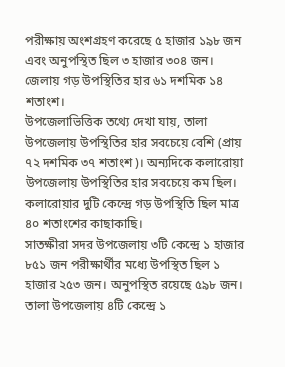পরীক্ষায় অংশগ্রহণ করেছে ৫ হাজার ১৯৮ জন এবং অনুপস্থিত ছিল ৩ হাজার ৩০৪ জন। জেলায় গড় উপস্থিতির হার ৬১ দশমিক ১৪ শতাংশ।
উপজেলাভিত্তিক তথ্যে দেখা যায়, তালা উপজেলায় উপস্থিতির হার সবচেয়ে বেশি (প্রায় ৭২ দশমিক ৩৭ শতাংশ)। অন্যদিকে কলারোয়া উপজেলায় উপস্থিতির হার সবচেয়ে কম ছিল। কলারোয়ার দুটি কেন্দ্রে গড় উপস্থিতি ছিল মাত্র ৪০ শতাংশের কাছাকাছি।
সাতক্ষীরা সদর উপজেলায় ৩টি কেন্দ্রে ১ হাজার ৮৫১ জন পরীক্ষার্থীর মধ্যে উপস্থিত ছিল ১ হাজার ২৫৩ জন। অনুপস্থিত রয়েছে ৫৯৮ জন। তালা উপজেলায় ৪টি কেন্দ্রে ১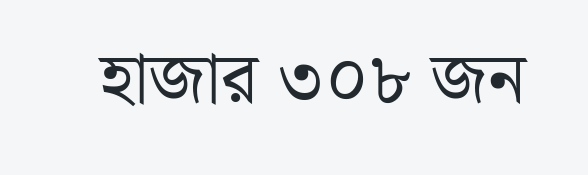হাজার ৩০৮ জন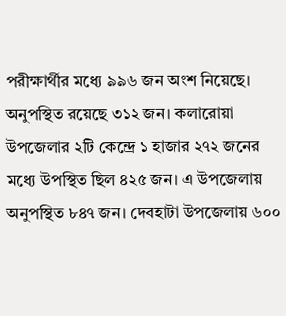পরীক্ষার্থীর মধ্যে ৯৯৬ জন অংশ নিয়েছে। অনুপস্থিত রয়েছে ৩১২ জন। কলারোয়া উপজেলার ২টি কেন্দ্রে ১ হাজার ২৭২ জনের মধ্যে উপস্থিত ছিল ৪২৫ জন। এ উপজেলায় অনুপস্থিত ৮৪৭ জন। দেবহাটা উপজেলায় ৬০০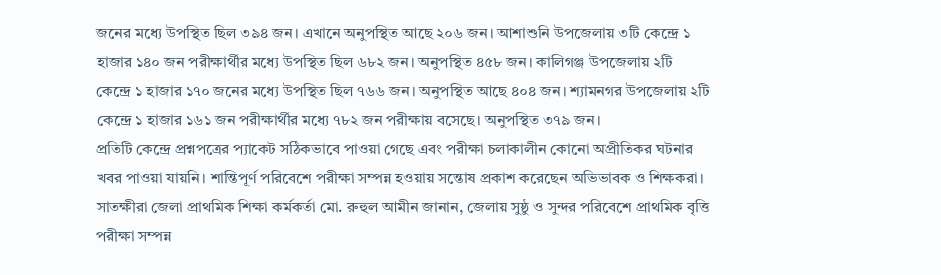জনের মধ্যে উপস্থিত ছিল ৩৯৪ জন। এখানে অনুপস্থিত আছে ২০৬ জন। আশাশুনি উপজেলায় ৩টি কেন্দ্রে ১ হাজার ১৪০ জন পরীক্ষার্থীর মধ্যে উপস্থিত ছিল ৬৮২ জন। অনুপস্থিত ৪৫৮ জন। কালিগঞ্জ উপজেলায় ২টি কেন্দ্রে ১ হাজার ১৭০ জনের মধ্যে উপস্থিত ছিল ৭৬৬ জন। অনুপস্থিত আছে ৪০৪ জন। শ্যামনগর উপজেলায় ২টি কেন্দ্রে ১ হাজার ১৬১ জন পরীক্ষার্থীর মধ্যে ৭৮২ জন পরীক্ষায় বসেছে। অনুপস্থিত ৩৭৯ জন।
প্রতিটি কেন্দ্রে প্রশ্নপত্রের প্যাকেট সঠিকভাবে পাওয়া গেছে এবং পরীক্ষা চলাকালীন কোনো অপ্রীতিকর ঘটনার খবর পাওয়া যায়নি। শান্তিপূর্ণ পরিবেশে পরীক্ষা সম্পন্ন হওয়ায় সন্তোষ প্রকাশ করেছেন অভিভাবক ও শিক্ষকরা।
সাতক্ষীরা জেলা প্রাথমিক শিক্ষা কর্মকর্তা মো. রুহুল আমীন জানান, জেলায় সুষ্ঠু ও সুন্দর পরিবেশে প্রাথমিক বৃত্তি পরীক্ষা সম্পন্ন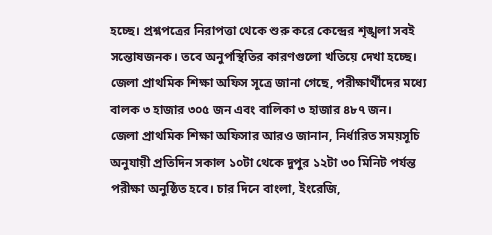হচ্ছে। প্রশ্নপত্রের নিরাপত্তা থেকে শুরু করে কেন্দ্রের শৃঙ্খলা সবই সন্তোষজনক। তবে অনুপস্থিতির কারণগুলো খতিয়ে দেখা হচ্ছে।
জেলা প্রাথমিক শিক্ষা অফিস সূত্রে জানা গেছে, পরীক্ষার্থীদের মধ্যে বালক ৩ হাজার ৩০৫ জন এবং বালিকা ৩ হাজার ৪৮৭ জন।
জেলা প্রাথমিক শিক্ষা অফিসার আরও জানান, নির্ধারিত সময়সূচি অনুযায়ী প্রতিদিন সকাল ১০টা থেকে দুপুর ১২টা ৩০ মিনিট পর্যন্ত পরীক্ষা অনুষ্ঠিত হবে। চার দিনে বাংলা, ইংরেজি,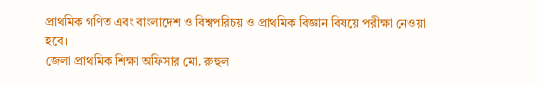প্রাথমিক গণিত এবং বাংলাদেশ ও বিশ্বপরিচয় ও প্রাথমিক বিজ্ঞান বিষয়ে পরীক্ষা নেওয়া হবে।
জেলা প্রাথমিক শিক্ষা অফিসার মো. রুহুল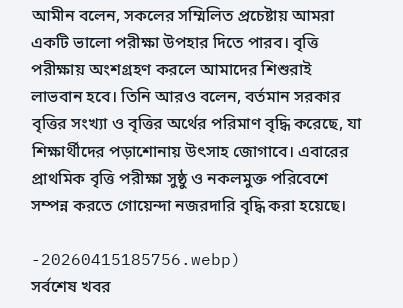আমীন বলেন, সকলের সম্মিলিত প্রচেষ্টায় আমরা একটি ভালো পরীক্ষা উপহার দিতে পারব। বৃত্তি পরীক্ষায় অংশগ্রহণ করলে আমাদের শিশুরাই লাভবান হবে। তিনি আরও বলেন, বর্তমান সরকার বৃত্তির সংখ্যা ও বৃত্তির অর্থের পরিমাণ বৃদ্ধি করেছে, যা শিক্ষার্থীদের পড়াশোনায় উৎসাহ জোগাবে। এবারের প্রাথমিক বৃত্তি পরীক্ষা সুষ্ঠু ও নকলমুক্ত পরিবেশে সম্পন্ন করতে গোয়েন্দা নজরদারি বৃদ্ধি করা হয়েছে।

-20260415185756.webp)
সর্বশেষ খবর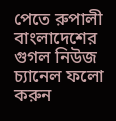পেতে রুপালী বাংলাদেশের গুগল নিউজ চ্যানেল ফলো করুন